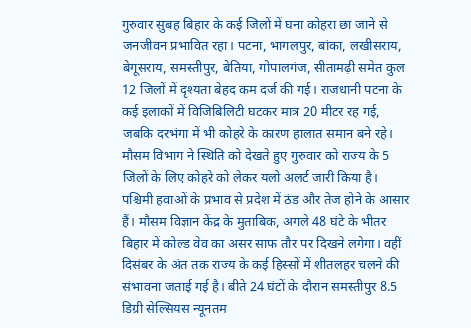गुरुवार सुबह बिहार के कई जिलों में घना कोहरा छा जाने से जनजीवन प्रभावित रहा। पटना, भागलपुर, बांका, लखीसराय, बेगूसराय, समस्तीपुर, बेतिया, गोपालगंज, सीतामढ़ी समेत कुल 12 जिलों में दृश्यता बेहद कम दर्ज की गई। राजधानी पटना के कई इलाकों में विजिबिलिटी घटकर मात्र 20 मीटर रह गई, जबकि दरभंगा में भी कोहरे के कारण हालात समान बने रहे। मौसम विभाग ने स्थिति को देखते हुए गुरुवार को राज्य के 5 जिलों के लिए कोहरे को लेकर यलो अलर्ट जारी किया है।
पश्चिमी हवाओं के प्रभाव से प्रदेश में ठंड और तेज होने के आसार हैं। मौसम विज्ञान केंद्र के मुताबिक, अगले 48 घंटे के भीतर बिहार में कोल्ड वेव का असर साफ तौर पर दिखने लगेगा। वहीं दिसंबर के अंत तक राज्य के कई हिस्सों में शीतलहर चलने की संभावना जताई गई है। बीते 24 घंटों के दौरान समस्तीपुर 8.5 डिग्री सेल्सियस न्यूनतम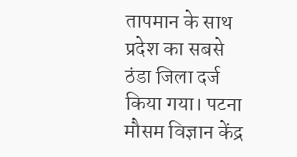तापमान के साथ प्रदेश का सबसे ठंडा जिला दर्ज किया गया। पटना मौसम विज्ञान केंद्र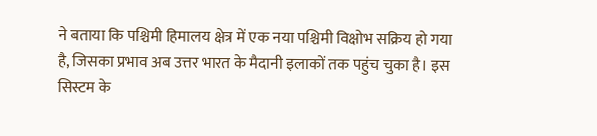ने बताया कि पश्चिमी हिमालय क्षेत्र में एक नया पश्चिमी विक्षोभ सक्रिय हो गया है, जिसका प्रभाव अब उत्तर भारत के मैदानी इलाकों तक पहुंच चुका है। इस सिस्टम के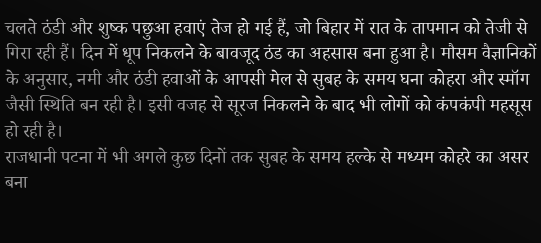चलते ठंडी और शुष्क पछुआ हवाएं तेज हो गई हैं, जो बिहार में रात के तापमान को तेजी से गिरा रही हैं। दिन में धूप निकलने के बावजूद ठंड का अहसास बना हुआ है। मौसम वैज्ञानिकों के अनुसार, नमी और ठंडी हवाओं के आपसी मेल से सुबह के समय घना कोहरा और स्मॉग जैसी स्थिति बन रही है। इसी वजह से सूरज निकलने के बाद भी लोगों को कंपकंपी महसूस हो रही है।
राजधानी पटना में भी अगले कुछ दिनों तक सुबह के समय हल्के से मध्यम कोहरे का असर बना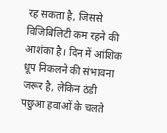रह सकता है, जिससे विजिबिलिटी कम रहने की आशंका है। दिन में आंशिक धूप निकलने की संभावना जरूर है, लेकिन ठंडी पछुआ हवाओं के चलते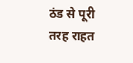ठंड से पूरी तरह राहत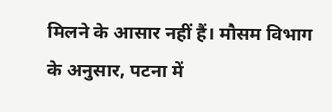मिलने के आसार नहीं हैं। मौसम विभाग के अनुसार, पटना में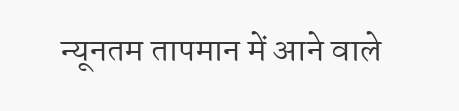न्यूनतम तापमान में आने वाले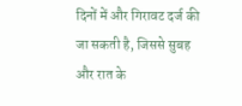दिनों में और गिरावट दर्ज की जा सकती है, जिससे सुबह और रात के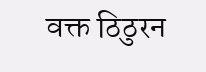वक्त ठिठुरन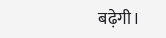बढ़ेगी।